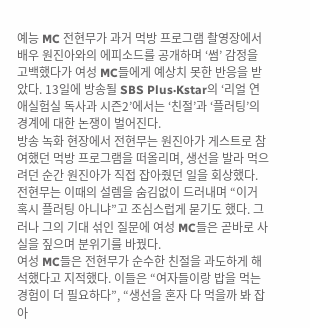예능 MC 전현무가 과거 먹방 프로그램 촬영장에서 배우 원진아와의 에피소드를 공개하며 ‘썸’ 감정을 고백했다가 여성 MC들에게 예상치 못한 반응을 받았다. 13일에 방송될 SBS Plus·Kstar의 ‘리얼 연애실험실 독사과 시즌2’에서는 ‘친절’과 ‘플러팅’의 경계에 대한 논쟁이 벌어진다.
방송 녹화 현장에서 전현무는 원진아가 게스트로 참여했던 먹방 프로그램을 떠올리며, 생선을 발라 먹으려던 순간 원진아가 직접 잡아줬던 일을 회상했다. 전현무는 이때의 설렘을 숨김없이 드러내며 “이거 혹시 플러팅 아니냐”고 조심스럽게 묻기도 했다. 그러나 그의 기대 섞인 질문에 여성 MC들은 곧바로 사실을 짚으며 분위기를 바꿨다.
여성 MC들은 전현무가 순수한 친절을 과도하게 해석했다고 지적했다. 이들은 “여자들이랑 밥을 먹는 경험이 더 필요하다”, “생선을 혼자 다 먹을까 봐 잡아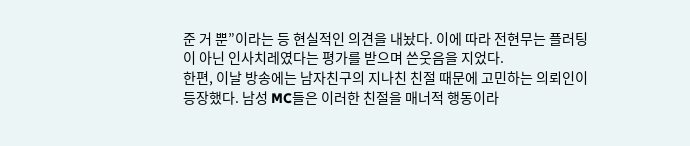준 거 뿐”이라는 등 현실적인 의견을 내놨다. 이에 따라 전현무는 플러팅이 아닌 인사치레였다는 평가를 받으며 쓴웃음을 지었다.
한편, 이날 방송에는 남자친구의 지나친 친절 때문에 고민하는 의뢰인이 등장했다. 남성 MC들은 이러한 친절을 매너적 행동이라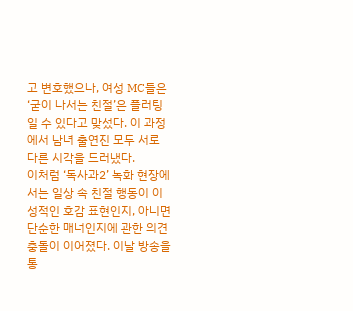고 변호했으나, 여성 MC들은 ‘굳이 나서는 친절’은 플러팅일 수 있다고 맞섰다. 이 과정에서 남녀 출연진 모두 서로 다른 시각을 드러냈다.
이처럼 ‘독사과2’ 녹화 현장에서는 일상 속 친절 행동이 이성적인 호감 표현인지, 아니면 단순한 매너인지에 관한 의견 충돌이 이어졌다. 이날 방송을 통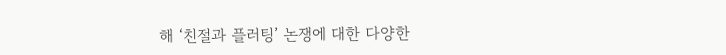해 ‘친절과 플러팅’ 논쟁에 대한 다양한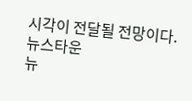시각이 전달될 전망이다.
뉴스타운
뉴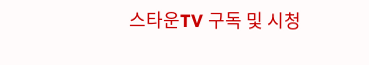스타운TV 구독 및 시청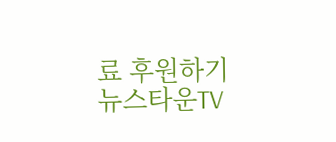료 후원하기
뉴스타운TV